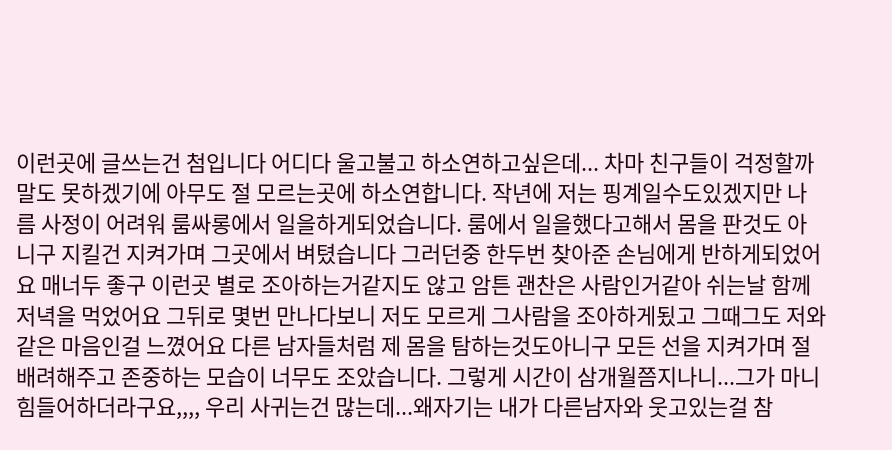이런곳에 글쓰는건 첨입니다 어디다 울고불고 하소연하고싶은데... 차마 친구들이 걱정할까 말도 못하겠기에 아무도 절 모르는곳에 하소연합니다. 작년에 저는 핑계일수도있겠지만 나름 사정이 어려워 룸싸롱에서 일을하게되었습니다. 룸에서 일을했다고해서 몸을 판것도 아니구 지킬건 지켜가며 그곳에서 벼텼습니다 그러던중 한두번 찾아준 손님에게 반하게되었어요 매너두 좋구 이런곳 별로 조아하는거같지도 않고 암튼 괜찬은 사람인거같아 쉬는날 함께 저녁을 먹었어요 그뒤로 몇번 만나다보니 저도 모르게 그사람을 조아하게됬고 그때그도 저와같은 마음인걸 느꼈어요 다른 남자들처럼 제 몸을 탐하는것도아니구 모든 선을 지켜가며 절 배려해주고 존중하는 모습이 너무도 조았습니다. 그렇게 시간이 삼개월쯤지나니...그가 마니 힘들어하더라구요,,,, 우리 사귀는건 많는데...왜자기는 내가 다른남자와 웃고있는걸 참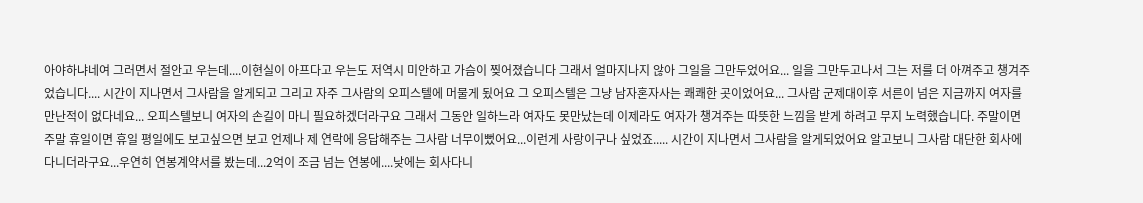아야하냐네여 그러면서 절안고 우는데....이현실이 아프다고 우는도 저역시 미안하고 가슴이 찢어졌습니다 그래서 얼마지나지 않아 그일을 그만두었어요... 일을 그만두고나서 그는 저를 더 아껴주고 챙겨주었습니다.... 시간이 지나면서 그사람을 알게되고 그리고 자주 그사람의 오피스텔에 머물게 됬어요 그 오피스텔은 그냥 남자혼자사는 쾌쾌한 곳이었어요... 그사람 군제대이후 서른이 넘은 지금까지 여자를 만난적이 없다네요... 오피스텔보니 여자의 손길이 마니 필요하겠더라구요 그래서 그동안 일하느라 여자도 못만났는데 이제라도 여자가 챙겨주는 따뜻한 느낌을 받게 하려고 무지 노력했습니다. 주말이면 주말 휴일이면 휴일 평일에도 보고싶으면 보고 언제나 제 연락에 응답해주는 그사람 너무이뻤어요...이런게 사랑이구나 싶었죠..... 시간이 지나면서 그사람을 알게되었어요 알고보니 그사람 대단한 회사에 다니더라구요...우연히 연봉계약서를 봤는데...2억이 조금 넘는 연봉에....낮에는 회사다니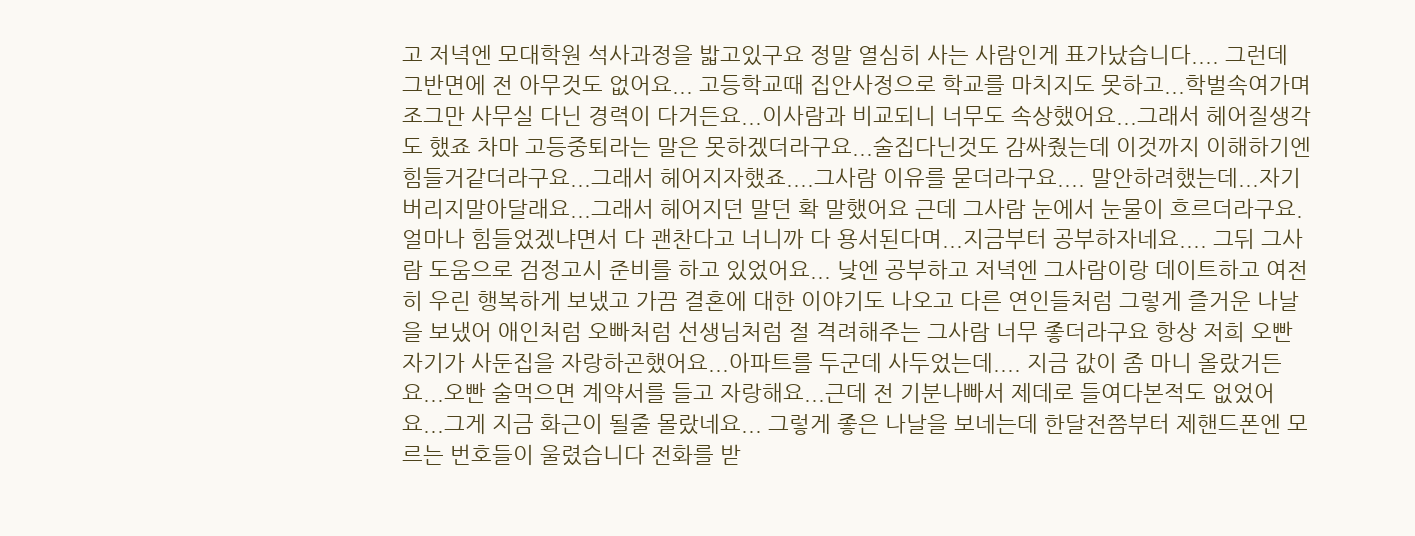고 저녁엔 모대학원 석사과정을 밟고있구요 정말 열심히 사는 사람인게 표가났습니다.... 그런데 그반면에 전 아무것도 없어요... 고등학교때 집안사정으로 학교를 마치지도 못하고...학벌속여가며 조그만 사무실 다닌 경력이 다거든요...이사람과 비교되니 너무도 속상했어요...그래서 헤어질생각도 했죠 차마 고등중퇴라는 말은 못하겠더라구요...술집다닌것도 감싸줬는데 이것까지 이해하기엔 힘들거같더라구요...그래서 헤어지자했죠....그사람 이유를 묻더라구요.... 말안하려했는데...자기 버리지말아달래요...그래서 헤어지던 말던 확 말했어요 근데 그사람 눈에서 눈물이 흐르더라구요. 얼마나 힘들었겠냐면서 다 괜찬다고 너니까 다 용서된다며...지금부터 공부하자네요.... 그뒤 그사람 도움으로 검정고시 준비를 하고 있었어요... 낮엔 공부하고 저녁엔 그사람이랑 데이트하고 여전히 우린 행복하게 보냈고 가끔 결혼에 대한 이야기도 나오고 다른 연인들처럼 그렇게 즐거운 나날을 보냈어 애인처럼 오빠처럼 선생님처럼 절 격려해주는 그사람 너무 좋더라구요 항상 저희 오빤 자기가 사둔집을 자랑하곤했어요...아파트를 두군데 사두었는데.... 지금 값이 좀 마니 올랐거든요...오빤 술먹으면 계약서를 들고 자랑해요...근데 전 기분나빠서 제데로 들여다본적도 없었어요...그게 지금 화근이 될줄 몰랐네요... 그렇게 좋은 나날을 보네는데 한달전쯤부터 제핸드폰엔 모르는 번호들이 울렸습니다 전화를 받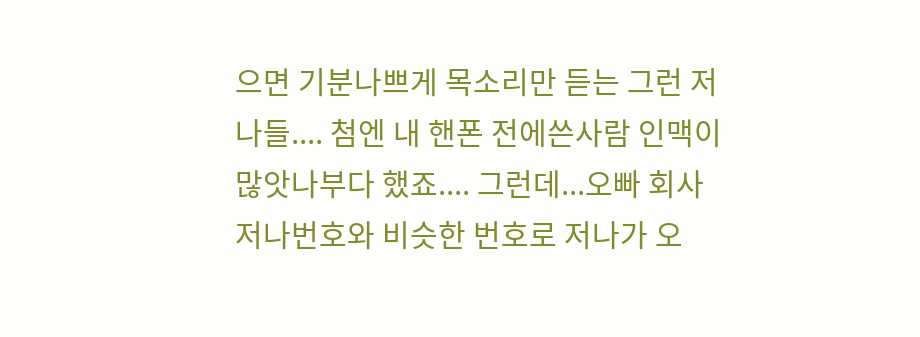으면 기분나쁘게 목소리만 듣는 그런 저나들.... 첨엔 내 핸폰 전에쓴사람 인맥이 많앗나부다 했죠.... 그런데...오빠 회사저나번호와 비슷한 번호로 저나가 오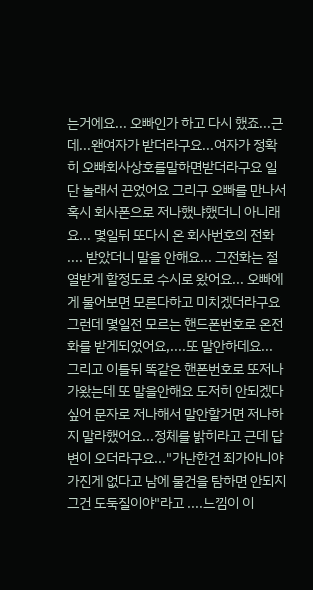는거에요... 오빠인가 하고 다시 했죠...근데...왠여자가 받더라구요...여자가 정확히 오빠회사상호를말하면받더라구요 일단 놀래서 끈었어요 그리구 오빠를 만나서 혹시 회사폰으로 저나했냐했더니 아니래요... 몇일뒤 또다시 온 회사번호의 전화 .... 받았더니 말을 안해요... 그전화는 절 열받게 할정도로 수시로 왔어요... 오빠에게 물어보면 모른다하고 미치겠더라구요 그런데 몇일전 모르는 핸드폰번호로 온전화를 받게되었어요,....또 말안하데요... 그리고 이틀뒤 똑같은 핸폰번호로 또저나가왔는데 또 말을안해요 도저히 안되겠다싶어 문자로 저나해서 말안할거면 저나하지 말라했어요...정체를 밝히라고 근데 답변이 오더라구요..."가난한건 죄가아니야 가진게 없다고 남에 물건을 탐하면 안되지 그건 도둑질이야"라고 ....느낌이 이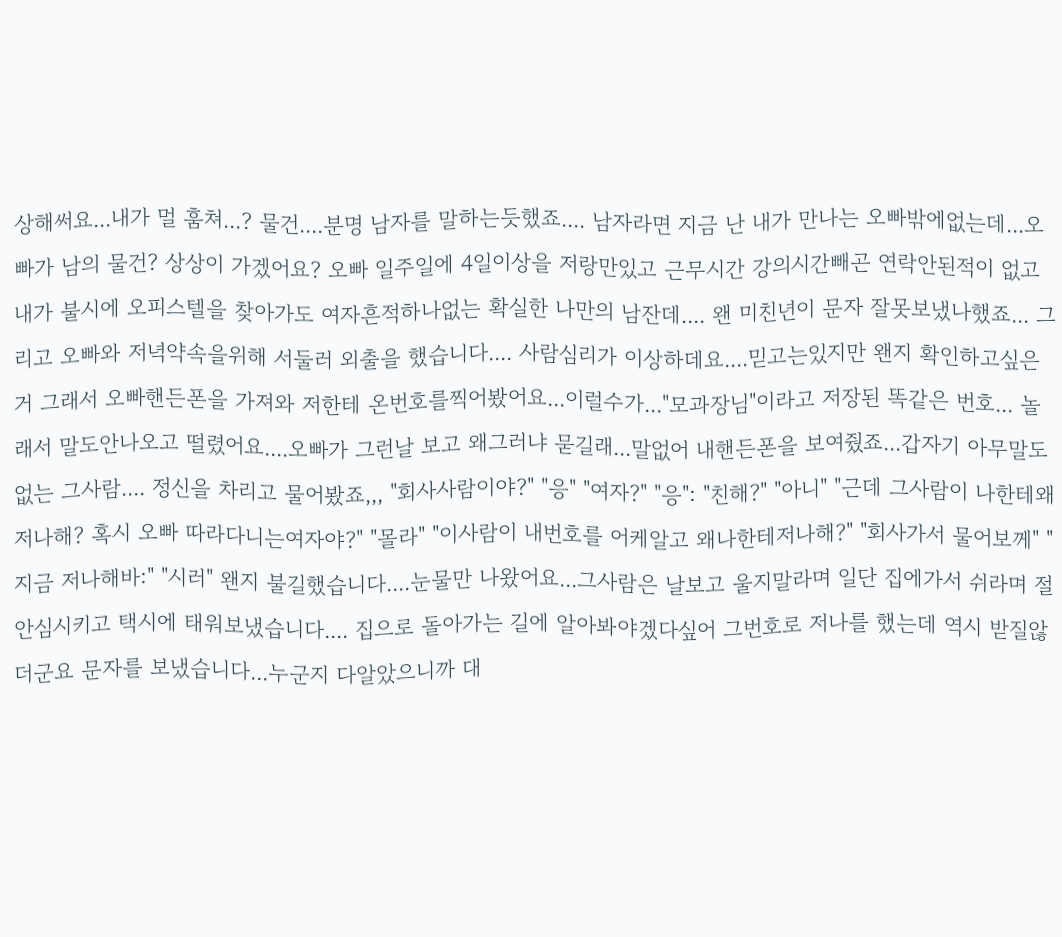상해써요...내가 멀 훔쳐...? 물건....분명 남자를 말하는듯했죠.... 남자라면 지금 난 내가 만나는 오빠밖에없는데...오빠가 남의 물건? 상상이 가겠어요? 오빠 일주일에 4일이상을 저랑만있고 근무시간 강의시간빼곤 연락안된적이 없고 내가 불시에 오피스텔을 찾아가도 여자흔적하나없는 확실한 나만의 남잔데.... 왠 미친년이 문자 잘못보냈나했죠... 그리고 오빠와 저녁약속을위해 서둘러 외출을 했습니다.... 사람심리가 이상하데요....믿고는있지만 왠지 확인하고싶은거 그래서 오빠핸든폰을 가져와 저한테 온번호를찍어봤어요...이럴수가..."모과장님"이라고 저장된 똑같은 번호... 놀래서 말도안나오고 떨렸어요....오빠가 그런날 보고 왜그러냐 묻길래...말없어 내핸든폰을 보여줬죠...갑자기 아무말도 없는 그사람.... 정신을 차리고 물어봤죠,,, "회사사람이야?" "응" "여자?" "응": "친해?" "아니" "근데 그사람이 나한테왜 저나해? 혹시 오빠 따라다니는여자야?" "몰라" "이사람이 내번호를 어케알고 왜나한테저나해?" "회사가서 물어보께" "지금 저나해바:" "시러" 왠지 불길했습니다....눈물만 나왔어요...그사람은 날보고 울지말라며 일단 집에가서 쉬라며 절 안심시키고 택시에 태워보냈습니다.... 집으로 돌아가는 길에 알아봐야겠다싶어 그번호로 저나를 했는데 역시 받질않더군요 문자를 보냈습니다...누군지 다알았으니까 대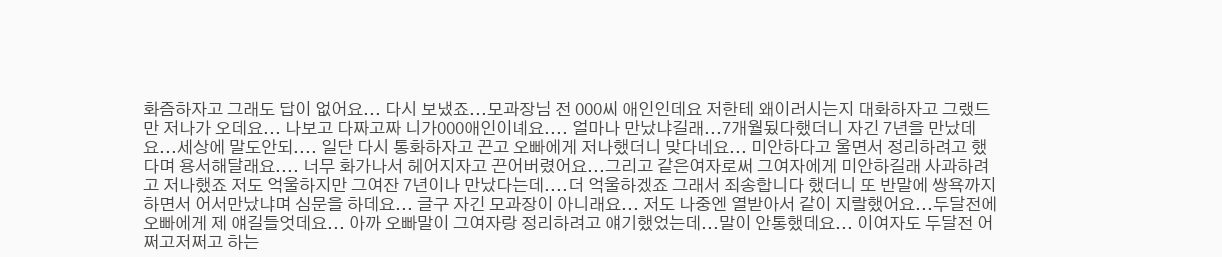화즘하자고 그래도 답이 없어요... 다시 보냈죠...모과장님 전 000씨 애인인데요 저한테 왜이러시는지 대화하자고 그랬드만 저나가 오데요... 나보고 다짜고짜 니가000애인이녜요.... 얼마나 만났냐길래...7개월됬다했더니 자긴 7년을 만났데요...세상에 말도안되.... 일단 다시 통화하자고 끈고 오빠에게 저나했더니 맞다네요... 미안하다고 울면서 정리하려고 했다며 용서해달래요.... 너무 화가나서 헤어지자고 끈어버렸어요...그리고 같은여자로써 그여자에게 미안하길래 사과하려고 저나했죠 저도 억울하지만 그여잔 7년이나 만났다는데....더 억울하겠죠 그래서 죄송합니다 했더니 또 반말에 쌍욕까지 하면서 어서만났냐며 심문을 하데요... 글구 자긴 모과장이 아니래요... 저도 나중엔 열받아서 같이 지랄했어요...두달전에 오빠에게 제 얘길들엇데요... 아까 오빠말이 그여자랑 정리하려고 얘기했었는데...말이 안통했데요... 이여자도 두달전 어쩌고저쩌고 하는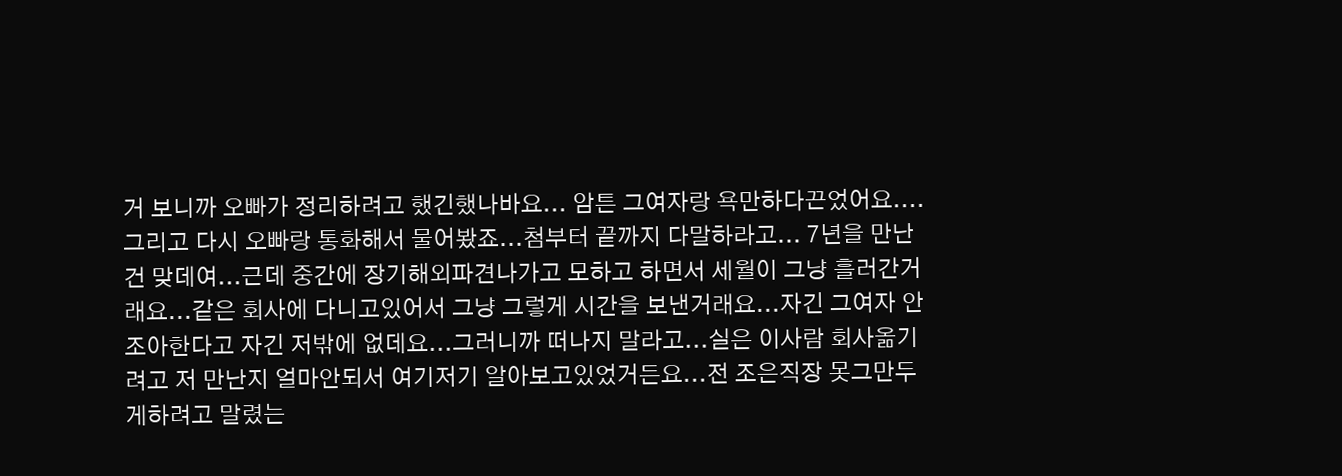거 보니까 오빠가 정리하려고 했긴했나바요... 암튼 그여자랑 욕만하다끈었어요.... 그리고 다시 오빠랑 통화해서 물어봤죠...첨부터 끝까지 다말하라고... 7년을 만난건 맞데여...근데 중간에 장기해외파견나가고 모하고 하면서 세월이 그냥 흘러간거래요...같은 회사에 다니고있어서 그냥 그렇게 시간을 보낸거래요...자긴 그여자 안조아한다고 자긴 저밖에 없데요...그러니까 떠나지 말라고...실은 이사람 회사옮기려고 저 만난지 얼마안되서 여기저기 알아보고있었거든요...전 조은직장 못그만두게하려고 말렸는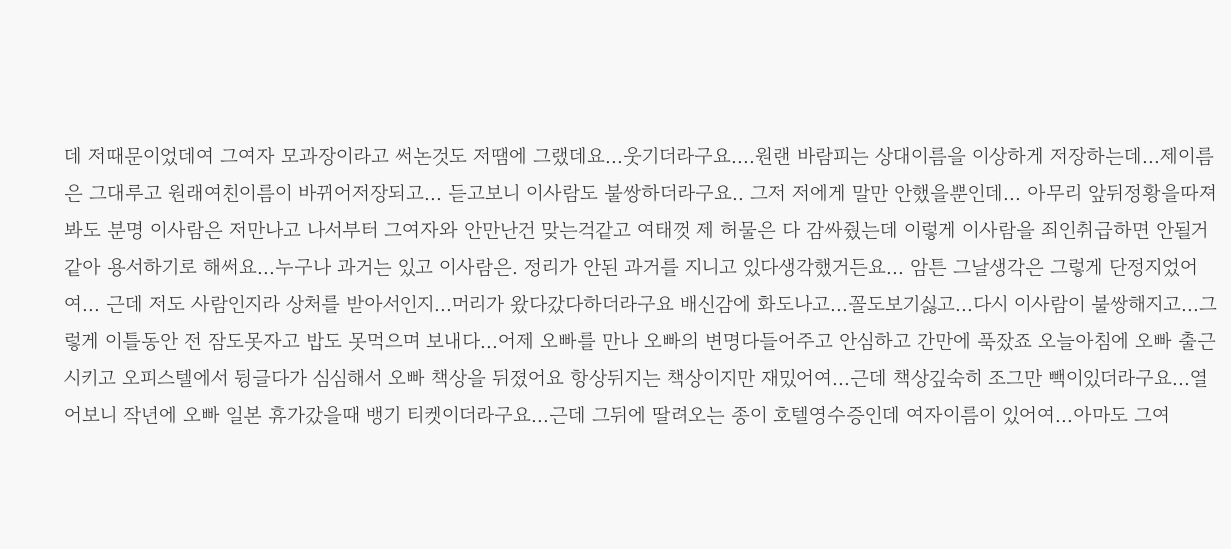데 저때문이었데여 그여자 모과장이라고 써논것도 저땜에 그랬데요...웃기더라구요....원랜 바람피는 상대이름을 이상하게 저장하는데...제이름은 그대루고 원래여친이름이 바뀌어저장되고... 듣고보니 이사람도 불쌍하더라구요.. 그저 저에게 말만 안했을뿐인데... 아무리 앞뒤정황을따져봐도 분명 이사람은 저만나고 나서부터 그여자와 안만난건 맞는걱같고 여태껏 제 허물은 다 감싸줬는데 이렇게 이사람을 죄인취급하면 안될거같아 용서하기로 해써요...누구나 과거는 있고 이사람은. 정리가 안된 과거를 지니고 있다생각했거든요... 암튼 그날생각은 그렇게 단정지었어여... 근데 저도 사람인지라 상처를 받아서인지...머리가 왔다갔다하더라구요 배신감에 화도나고...꼴도보기싫고...다시 이사람이 불쌍해지고...그렇게 이틀동안 전 잠도못자고 밥도 못먹으며 보내다...어제 오빠를 만나 오빠의 변명다들어주고 안심하고 간만에 푹잤죠 오늘아침에 오빠 출근시키고 오피스텔에서 뒹글다가 심심해서 오빠 책상을 뒤졌어요 항상뒤지는 책상이지만 재밌어여...근데 책상깊숙히 조그만 빽이있더라구요...열어보니 작년에 오빠 일본 휴가갔을때 뱅기 티켓이더라구요...근데 그뒤에 딸려오는 종이 호텔영수증인데 여자이름이 있어여...아마도 그여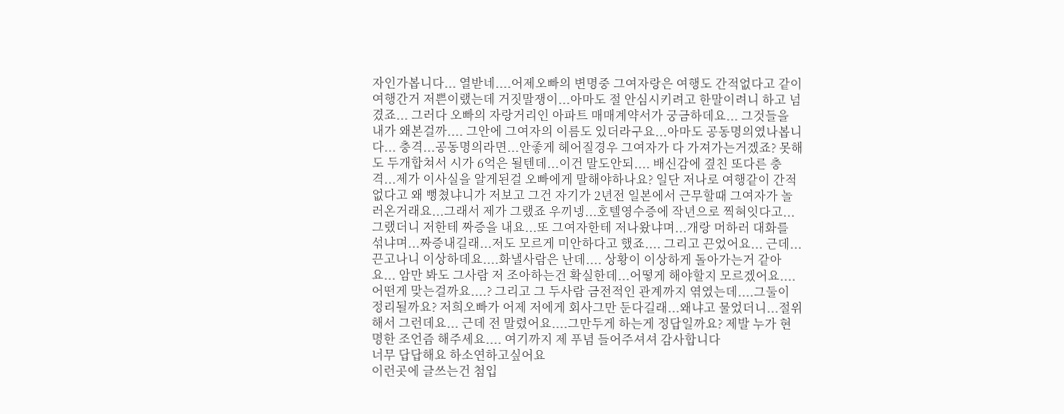자인가봅니다... 열받네....어제오빠의 변명중 그여자랑은 여행도 간적없다고 같이 여행간거 저쁜이랬는데 거짓말쟁이...아마도 절 안심시키려고 한말이려니 하고 넘겼죠... 그러다 오빠의 자랑거리인 아파트 매매계약서가 궁금하데요... 그것들을 내가 왜본걸까.... 그안에 그여자의 이름도 있더라구요...아마도 공동명의였나봅니다... 충격...공동명의라면...안좋게 헤어질경우 그여자가 다 가져가는거겠죠? 못해도 두개합쳐서 시가 6억은 될텐데...이건 말도안되.... 배신감에 곂친 또다른 충격...제가 이사실을 알게된걸 오빠에게 말해야하나요? 일단 저나로 여행같이 간적없다고 왜 뻥쳤냐니가 저보고 그건 자기가 2년전 일본에서 근무할때 그여자가 놀러온거래요...그래서 제가 그랬죠 우끼넹...호텔영수증에 작년으로 찍혀잇다고...그랬더니 저한테 짜증을 내요...또 그여자한테 저나왔냐며...개랑 머하러 대화를 섞냐며...짜증내길래...저도 모르게 미안하다고 했죠.... 그리고 끈었어요... 근데...끈고나니 이상하데요....화낼사람은 난데.... 상황이 이상하게 돌아가는거 같아요... 암만 봐도 그사람 저 조아하는건 확실한데...어떻게 해야할지 모르겠어요.... 어떤게 맞는걸까요....? 그리고 그 두사람 금전적인 관계까지 엮였는데....그둘이 정리될까요? 저희오빠가 어제 저에게 회사그만 둔다길래...왜냐고 물었더니...절위해서 그런데요... 근데 전 말렸어요....그만두게 하는게 정답일까요? 제발 누가 현명한 조언즘 해주세요.... 여기까지 제 푸념 들어주셔셔 감사합니다
너무 답답해요 하소연하고싶어요
이런곳에 글쓰는건 첨입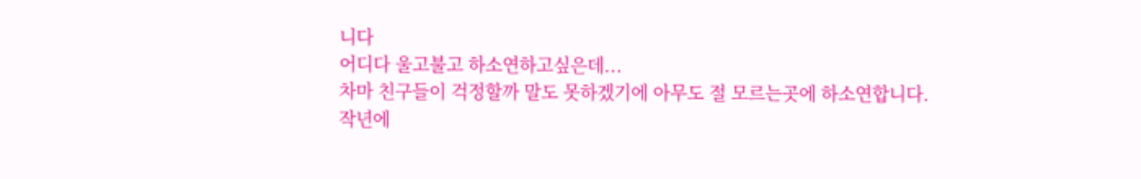니다
어디다 울고불고 하소연하고싶은데...
차마 친구들이 걱정할까 말도 못하겠기에 아무도 절 모르는곳에 하소연합니다.
작년에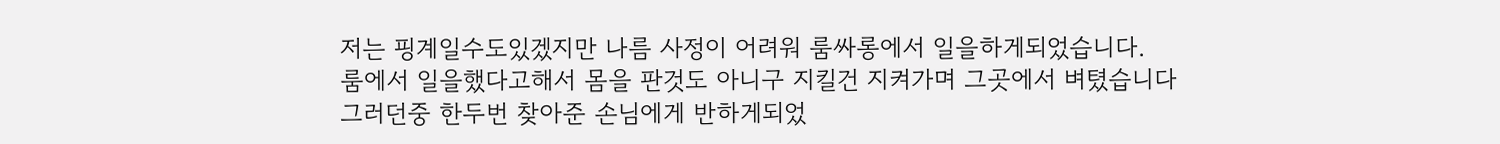저는 핑계일수도있겠지만 나름 사정이 어려워 룸싸롱에서 일을하게되었습니다.
룸에서 일을했다고해서 몸을 판것도 아니구 지킬건 지켜가며 그곳에서 벼텼습니다
그러던중 한두번 찾아준 손님에게 반하게되었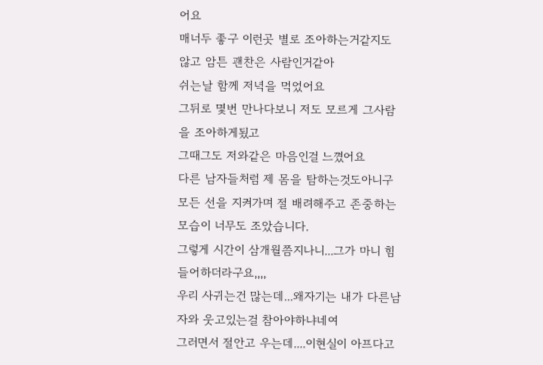어요
매너두 좋구 이런곳 별로 조아하는거같지도 않고 암튼 괜찬은 사람인거같아
쉬는날 함께 저녁을 먹었어요
그뒤로 몇번 만나다보니 저도 모르게 그사람을 조아하게됬고
그때그도 저와같은 마음인걸 느꼈어요
다른 남자들처럼 제 몸을 탐하는것도아니구 모든 선을 지켜가며 절 배려해주고 존중하는
모습이 너무도 조았습니다.
그렇게 시간이 삼개월쯤지나니...그가 마니 힘들어하더라구요,,,,
우리 사귀는건 많는데...왜자기는 내가 다른남자와 웃고있는걸 참아야하냐네여
그러면서 절안고 우는데....이현실이 아프다고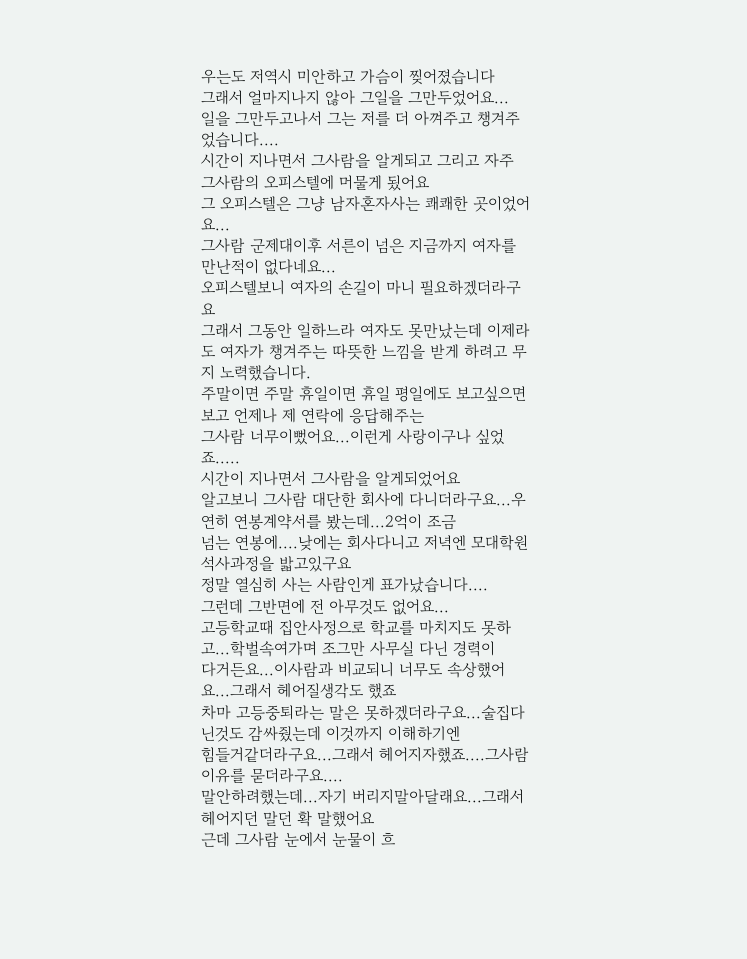우는도 저역시 미안하고 가슴이 찢어졌습니다
그래서 얼마지나지 않아 그일을 그만두었어요...
일을 그만두고나서 그는 저를 더 아껴주고 챙겨주었습니다....
시간이 지나면서 그사람을 알게되고 그리고 자주 그사람의 오피스텔에 머물게 됬어요
그 오피스텔은 그냥 남자혼자사는 쾌쾌한 곳이었어요...
그사람 군제대이후 서른이 넘은 지금까지 여자를 만난적이 없다네요...
오피스텔보니 여자의 손길이 마니 필요하겠더라구요
그래서 그동안 일하느라 여자도 못만났는데 이제라도 여자가 챙겨주는 따뜻한 느낌을 받게 하려고 무지 노력했습니다.
주말이면 주말 휴일이면 휴일 평일에도 보고싶으면 보고 언제나 제 연락에 응답해주는
그사람 너무이뻤어요...이런게 사랑이구나 싶었죠.....
시간이 지나면서 그사람을 알게되었어요
알고보니 그사람 대단한 회사에 다니더라구요...우연히 연봉계약서를 봤는데...2억이 조금
넘는 연봉에....낮에는 회사다니고 저녁엔 모대학원 석사과정을 밟고있구요
정말 열심히 사는 사람인게 표가났습니다....
그런데 그반면에 전 아무것도 없어요...
고등학교때 집안사정으로 학교를 마치지도 못하고...학벌속여가며 조그만 사무실 다닌 경력이
다거든요...이사람과 비교되니 너무도 속상했어요...그래서 헤어질생각도 했죠
차마 고등중퇴라는 말은 못하겠더라구요...술집다닌것도 감싸줬는데 이것까지 이해하기엔
힘들거같더라구요...그래서 헤어지자했죠....그사람 이유를 묻더라구요....
말안하려했는데...자기 버리지말아달래요...그래서 헤어지던 말던 확 말했어요
근데 그사람 눈에서 눈물이 흐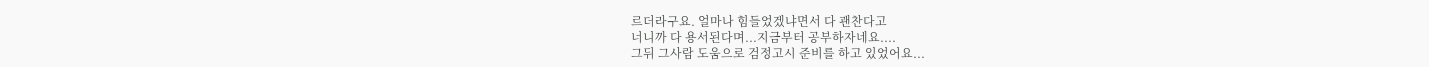르더라구요. 얼마나 힘들었겠냐면서 다 괜찬다고
너니까 다 용서된다며...지금부터 공부하자네요....
그뒤 그사람 도움으로 검정고시 준비를 하고 있었어요...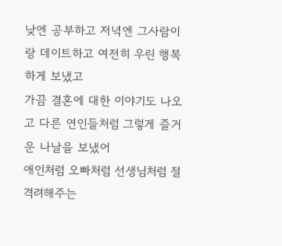낮엔 공부하고 저녁엔 그사람이랑 데이트하고 여전히 우린 행복하게 보냈고
가끔 결혼에 대한 이야기도 나오고 다른 연인들처럼 그렇게 즐거운 나날을 보냈어
애인처럼 오빠처럼 선생님처럼 절 격려해주는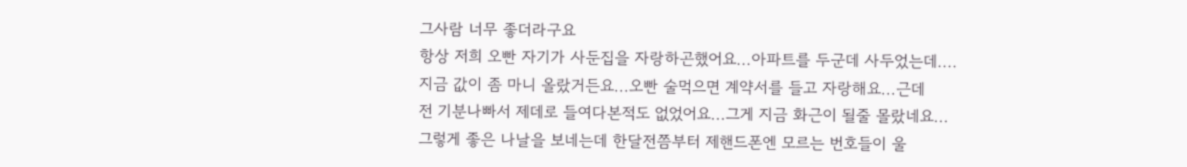그사람 너무 좋더라구요
항상 저희 오빤 자기가 사둔집을 자랑하곤했어요...아파트를 두군데 사두었는데....
지금 값이 좀 마니 올랐거든요...오빤 술먹으면 계약서를 들고 자랑해요...근데
전 기분나빠서 제데로 들여다본적도 없었어요...그게 지금 화근이 될줄 몰랐네요...
그렇게 좋은 나날을 보네는데 한달전쯤부터 제핸드폰엔 모르는 번호들이 울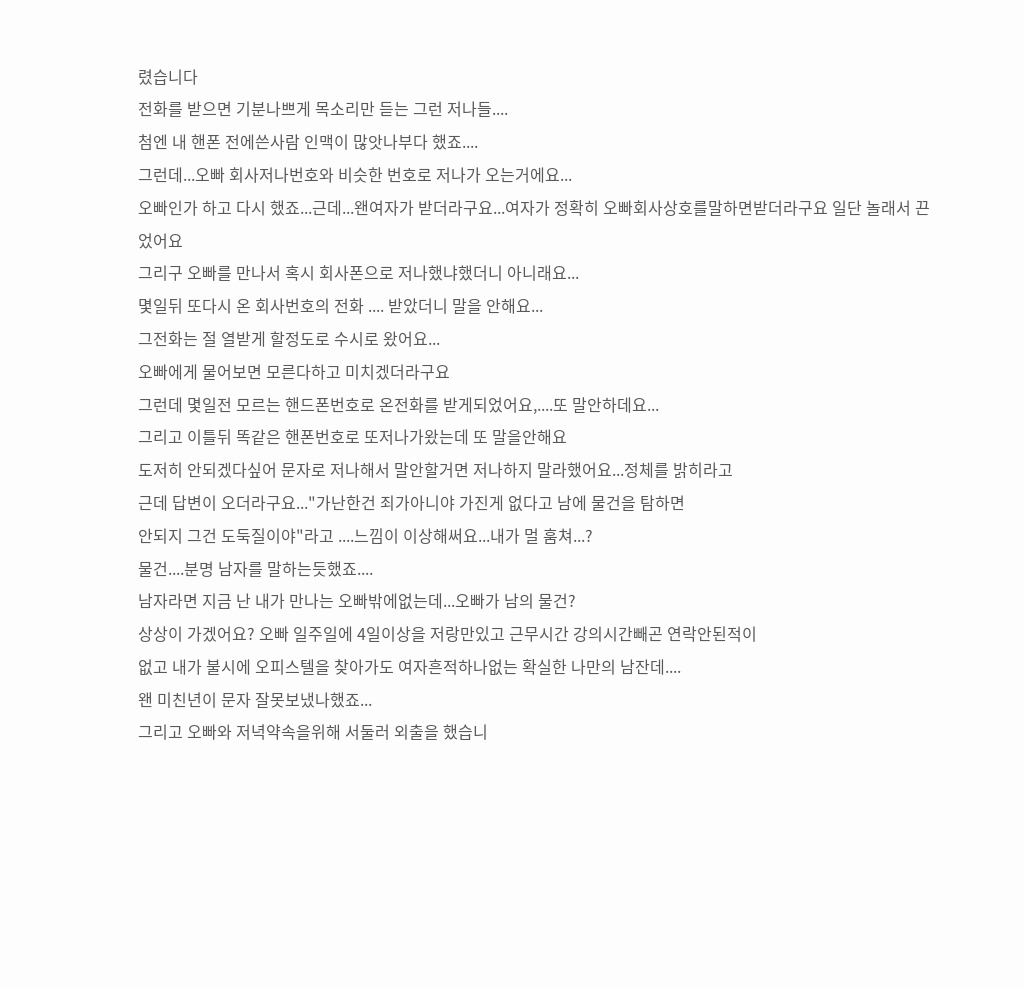렸습니다
전화를 받으면 기분나쁘게 목소리만 듣는 그런 저나들....
첨엔 내 핸폰 전에쓴사람 인맥이 많앗나부다 했죠....
그런데...오빠 회사저나번호와 비슷한 번호로 저나가 오는거에요...
오빠인가 하고 다시 했죠...근데...왠여자가 받더라구요...여자가 정확히 오빠회사상호를말하면받더라구요 일단 놀래서 끈었어요
그리구 오빠를 만나서 혹시 회사폰으로 저나했냐했더니 아니래요...
몇일뒤 또다시 온 회사번호의 전화 .... 받았더니 말을 안해요...
그전화는 절 열받게 할정도로 수시로 왔어요...
오빠에게 물어보면 모른다하고 미치겠더라구요
그런데 몇일전 모르는 핸드폰번호로 온전화를 받게되었어요,....또 말안하데요...
그리고 이틀뒤 똑같은 핸폰번호로 또저나가왔는데 또 말을안해요
도저히 안되겠다싶어 문자로 저나해서 말안할거면 저나하지 말라했어요...정체를 밝히라고
근데 답변이 오더라구요..."가난한건 죄가아니야 가진게 없다고 남에 물건을 탐하면
안되지 그건 도둑질이야"라고 ....느낌이 이상해써요...내가 멀 훔쳐...?
물건....분명 남자를 말하는듯했죠....
남자라면 지금 난 내가 만나는 오빠밖에없는데...오빠가 남의 물건?
상상이 가겠어요? 오빠 일주일에 4일이상을 저랑만있고 근무시간 강의시간빼곤 연락안된적이
없고 내가 불시에 오피스텔을 찾아가도 여자흔적하나없는 확실한 나만의 남잔데....
왠 미친년이 문자 잘못보냈나했죠...
그리고 오빠와 저녁약속을위해 서둘러 외출을 했습니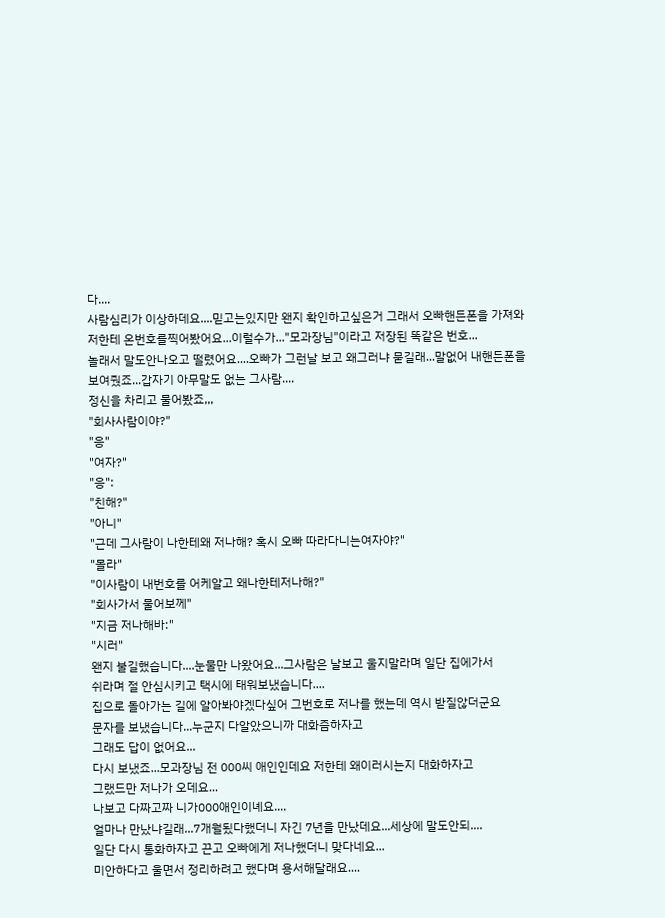다....
사람심리가 이상하데요....믿고는있지만 왠지 확인하고싶은거 그래서 오빠핸든폰을 가져와
저한테 온번호를찍어봤어요...이럴수가..."모과장님"이라고 저장된 똑같은 번호...
놀래서 말도안나오고 떨렸어요....오빠가 그런날 보고 왜그러냐 묻길래...말없어 내핸든폰을
보여줬죠...갑자기 아무말도 없는 그사람....
정신을 차리고 물어봤죠,,,
"회사사람이야?"
"응"
"여자?"
"응":
"친해?"
"아니"
"근데 그사람이 나한테왜 저나해? 혹시 오빠 따라다니는여자야?"
"몰라"
"이사람이 내번호를 어케알고 왜나한테저나해?"
"회사가서 물어보께"
"지금 저나해바:"
"시러"
왠지 불길했습니다....눈물만 나왔어요...그사람은 날보고 울지말라며 일단 집에가서
쉬라며 절 안심시키고 택시에 태워보냈습니다....
집으로 돌아가는 길에 알아봐야겠다싶어 그번호로 저나를 했는데 역시 받질않더군요
문자를 보냈습니다...누군지 다알았으니까 대화즘하자고
그래도 답이 없어요...
다시 보냈죠...모과장님 전 000씨 애인인데요 저한테 왜이러시는지 대화하자고
그랬드만 저나가 오데요...
나보고 다짜고짜 니가000애인이녜요....
얼마나 만났냐길래...7개월됬다했더니 자긴 7년을 만났데요...세상에 말도안되....
일단 다시 통화하자고 끈고 오빠에게 저나했더니 맞다네요...
미안하다고 울면서 정리하려고 했다며 용서해달래요....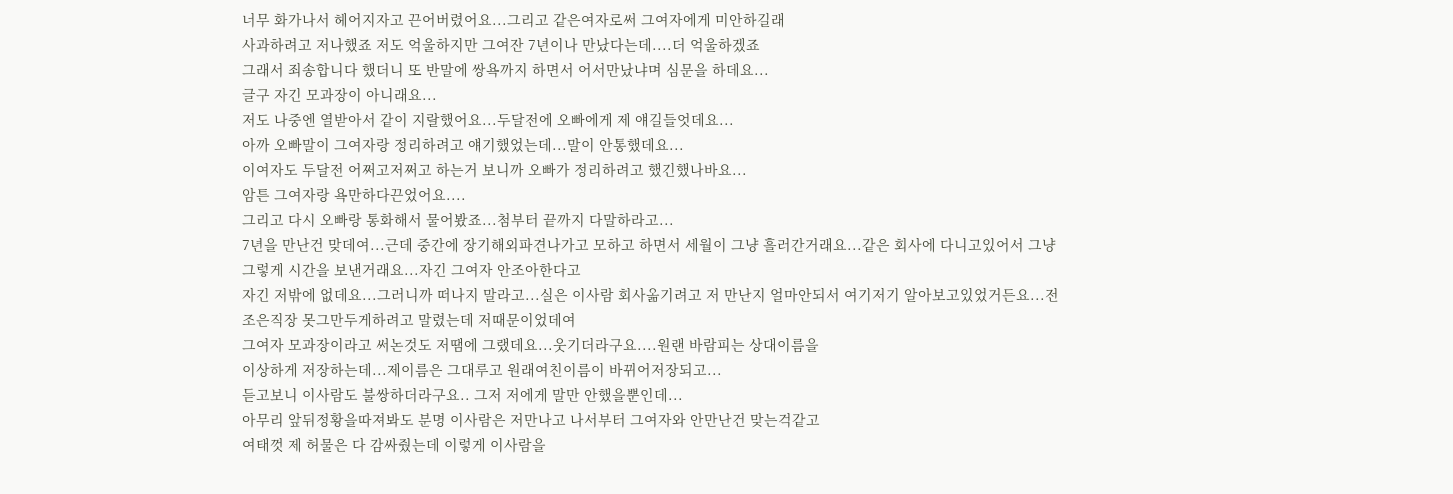너무 화가나서 헤어지자고 끈어버렸어요...그리고 같은여자로써 그여자에게 미안하길래
사과하려고 저나했죠 저도 억울하지만 그여잔 7년이나 만났다는데....더 억울하겠죠
그래서 죄송합니다 했더니 또 반말에 쌍욕까지 하면서 어서만났냐며 심문을 하데요...
글구 자긴 모과장이 아니래요...
저도 나중엔 열받아서 같이 지랄했어요...두달전에 오빠에게 제 얘길들엇데요...
아까 오빠말이 그여자랑 정리하려고 얘기했었는데...말이 안통했데요...
이여자도 두달전 어쩌고저쩌고 하는거 보니까 오빠가 정리하려고 했긴했나바요...
암튼 그여자랑 욕만하다끈었어요....
그리고 다시 오빠랑 통화해서 물어봤죠...첨부터 끝까지 다말하라고...
7년을 만난건 맞데여...근데 중간에 장기해외파견나가고 모하고 하면서 세월이 그냥 흘러간거래요...같은 회사에 다니고있어서 그냥 그렇게 시간을 보낸거래요...자긴 그여자 안조아한다고
자긴 저밖에 없데요...그러니까 떠나지 말라고...실은 이사람 회사옮기려고 저 만난지 얼마안되서 여기저기 알아보고있었거든요...전 조은직장 못그만두게하려고 말렸는데 저때문이었데여
그여자 모과장이라고 써논것도 저땜에 그랬데요...웃기더라구요....원랜 바람피는 상대이름을
이상하게 저장하는데...제이름은 그대루고 원래여친이름이 바뀌어저장되고...
듣고보니 이사람도 불쌍하더라구요.. 그저 저에게 말만 안했을뿐인데...
아무리 앞뒤정황을따져봐도 분명 이사람은 저만나고 나서부터 그여자와 안만난건 맞는걱같고
여태껏 제 허물은 다 감싸줬는데 이렇게 이사람을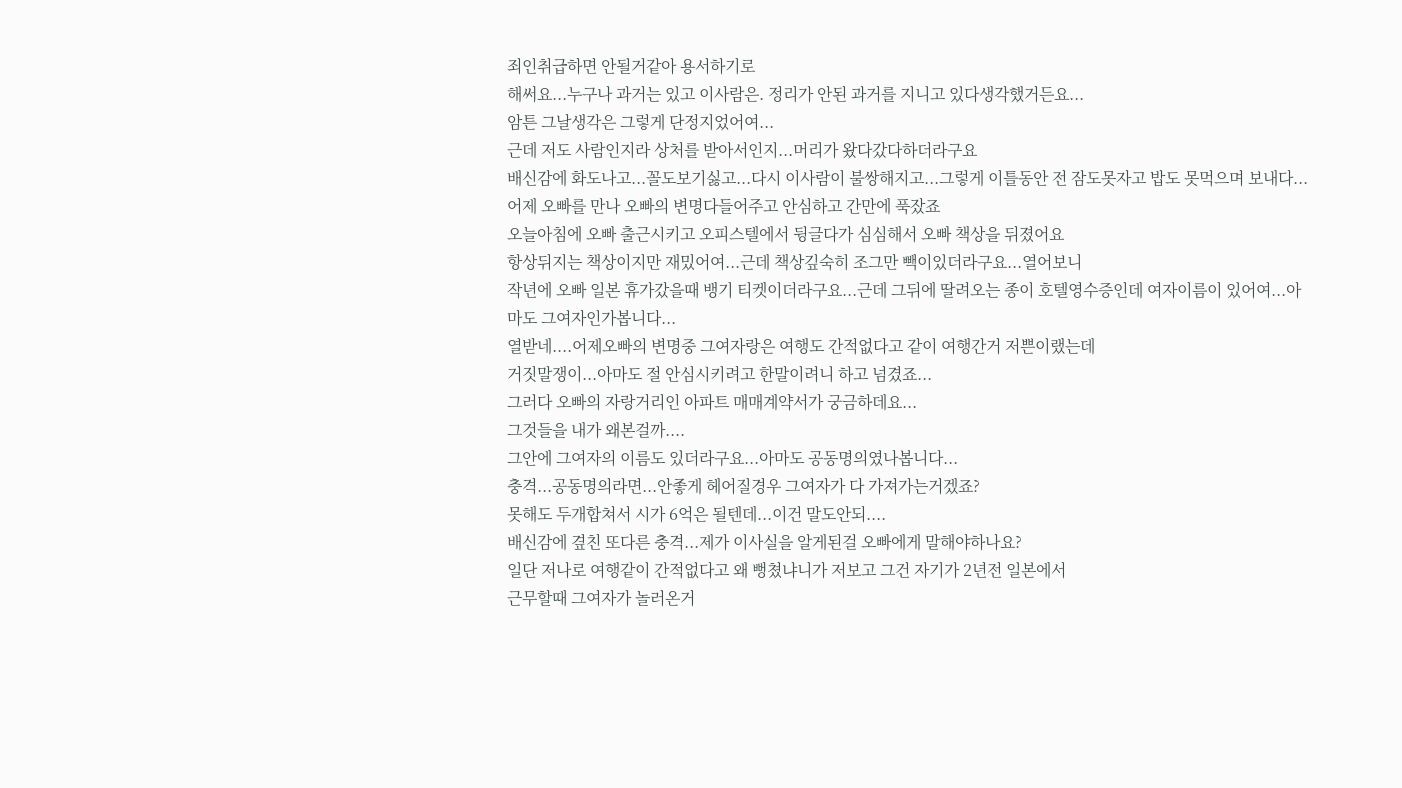죄인취급하면 안될거같아 용서하기로
해써요...누구나 과거는 있고 이사람은. 정리가 안된 과거를 지니고 있다생각했거든요...
암튼 그날생각은 그렇게 단정지었어여...
근데 저도 사람인지라 상처를 받아서인지...머리가 왔다갔다하더라구요
배신감에 화도나고...꼴도보기싫고...다시 이사람이 불쌍해지고...그렇게 이틀동안 전 잠도못자고 밥도 못먹으며 보내다...어제 오빠를 만나 오빠의 변명다들어주고 안심하고 간만에 푹잤죠
오늘아침에 오빠 출근시키고 오피스텔에서 뒹글다가 심심해서 오빠 책상을 뒤졌어요
항상뒤지는 책상이지만 재밌어여...근데 책상깊숙히 조그만 빽이있더라구요...열어보니
작년에 오빠 일본 휴가갔을때 뱅기 티켓이더라구요...근데 그뒤에 딸려오는 종이 호텔영수증인데 여자이름이 있어여...아마도 그여자인가봅니다...
열받네....어제오빠의 변명중 그여자랑은 여행도 간적없다고 같이 여행간거 저쁜이랬는데
거짓말쟁이...아마도 절 안심시키려고 한말이려니 하고 넘겼죠...
그러다 오빠의 자랑거리인 아파트 매매계약서가 궁금하데요...
그것들을 내가 왜본걸까....
그안에 그여자의 이름도 있더라구요...아마도 공동명의였나봅니다...
충격...공동명의라면...안좋게 헤어질경우 그여자가 다 가져가는거겠죠?
못해도 두개합쳐서 시가 6억은 될텐데...이건 말도안되....
배신감에 곂친 또다른 충격...제가 이사실을 알게된걸 오빠에게 말해야하나요?
일단 저나로 여행같이 간적없다고 왜 뻥쳤냐니가 저보고 그건 자기가 2년전 일본에서
근무할때 그여자가 놀러온거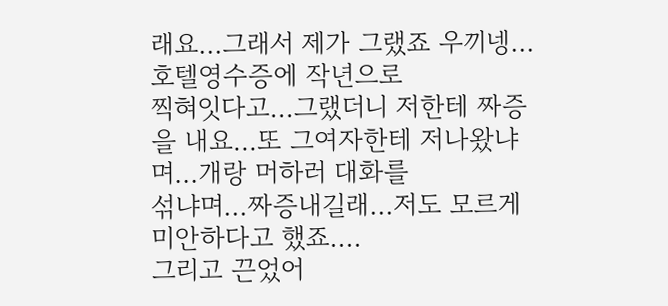래요...그래서 제가 그랬죠 우끼넹...호텔영수증에 작년으로
찍혀잇다고...그랬더니 저한테 짜증을 내요...또 그여자한테 저나왔냐며...개랑 머하러 대화를
섞냐며...짜증내길래...저도 모르게 미안하다고 했죠....
그리고 끈었어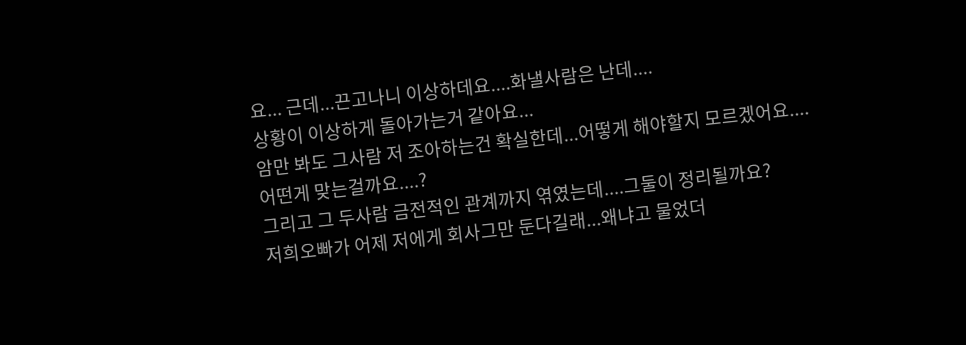요... 근데...끈고나니 이상하데요....화낼사람은 난데....
상황이 이상하게 돌아가는거 같아요...
암만 봐도 그사람 저 조아하는건 확실한데...어떻게 해야할지 모르겠어요....
어떤게 맞는걸까요....?
그리고 그 두사람 금전적인 관계까지 엮였는데....그둘이 정리될까요?
저희오빠가 어제 저에게 회사그만 둔다길래...왜냐고 물었더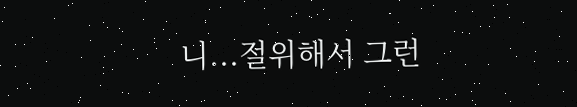니...절위해서 그런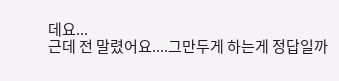데요...
근데 전 말렸어요....그만두게 하는게 정답일까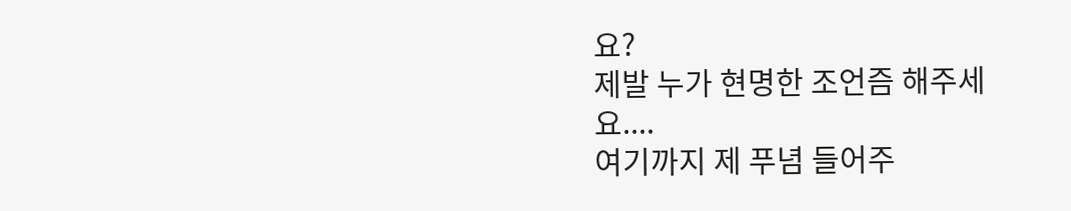요?
제발 누가 현명한 조언즘 해주세요....
여기까지 제 푸념 들어주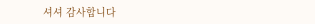셔셔 감사합니다